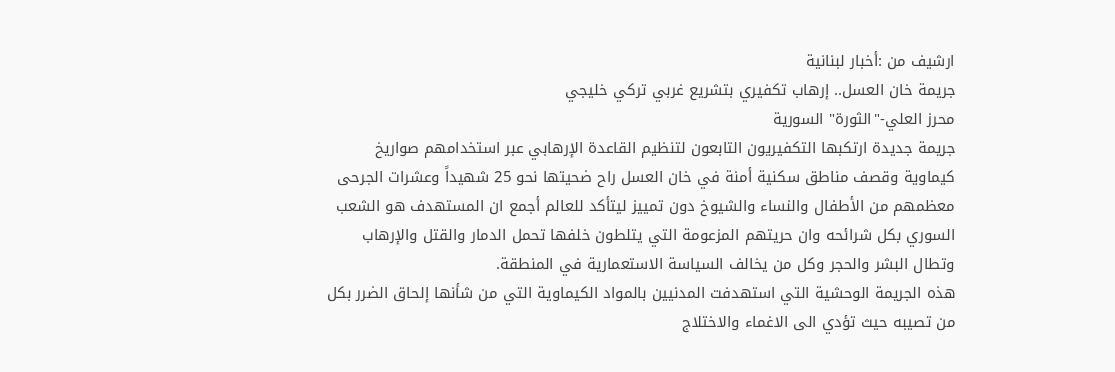ارشيف من :أخبار لبنانية
جريمة خان العسل.. إرهاب تكفيري بتشريع غربي تركي خليجي
محرز العلي-"الثورة" السورية
جريمة جديدة ارتكبها التكفيريون التابعون لتنظيم القاعدة الإرهابي عبر استخدامهم صواريخ كيماوية وقصف مناطق سكنية أمنة في خان العسل راح ضحيتها نحو 25 شهيداً وعشرات الجرحى معظمهم من الأطفال والنساء والشيوخ دون تمييز ليتأكد للعالم أجمع ان المستهدف هو الشعب السوري بكل شرائحه وان حريتهم المزعومة التي يتلطون خلفها تحمل الدمار والقتل والإرهاب وتطال البشر والحجر وكل من يخالف السياسة الاستعمارية في المنطقة.
هذه الجريمة الوحشية التي استهدفت المدنيين بالمواد الكيماوية التي من شأنها إلحاق الضرر بكل من تصيبه حيث تؤدي الى الاغماء والاختلاج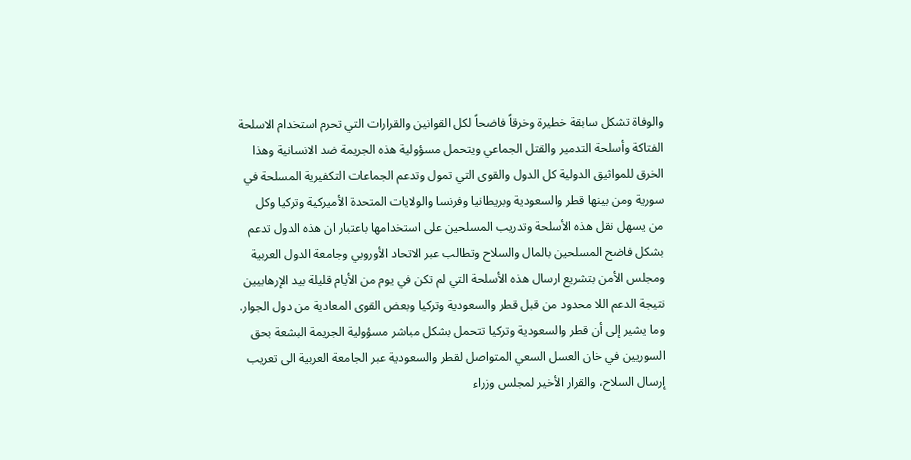والوفاة تشكل سابقة خطيرة وخرقاً فاضحاً لكل القوانين والقرارات التي تحرم استخدام الاسلحة الفتاكة وأسلحة التدمير والقتل الجماعي ويتحمل مسؤولية هذه الجريمة ضد الانسانية وهذا الخرق للمواثيق الدولية كل الدول والقوى التي تمول وتدعم الجماعات التكفيرية المسلحة في سورية ومن بينها قطر والسعودية وبريطانيا وفرنسا والولايات المتحدة الأميركية وتركيا وكل من يسهل نقل هذه الأسلحة وتدريب المسلحين على استخدامها باعتبار ان هذه الدول تدعم بشكل فاضح المسلحين بالمال والسلاح وتطالب عبر الاتحاد الأوروبي وجامعة الدول العربية ومجلس الأمن بتشريع ارسال هذه الأسلحة التي لم تكن في يوم من الأيام قليلة بيد الإرهابيين نتيجة الدعم اللا محدود من قبل قطر والسعودية وتركيا وبعض القوى المعادية من دول الجوار.
وما يشير إلى أن قطر والسعودية وتركيا تتحمل بشكل مباشر مسؤولية الجريمة البشعة بحق السوريين في خان العسل السعي المتواصل لقطر والسعودية عبر الجامعة العربية الى تعريب إرسال السلاح، والقرار الأخير لمجلس وزراء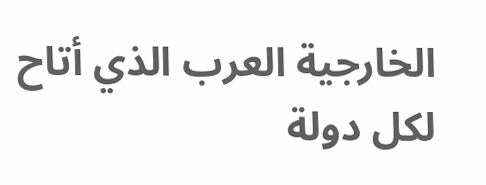الخارجية العرب الذي أتاح لكل دولة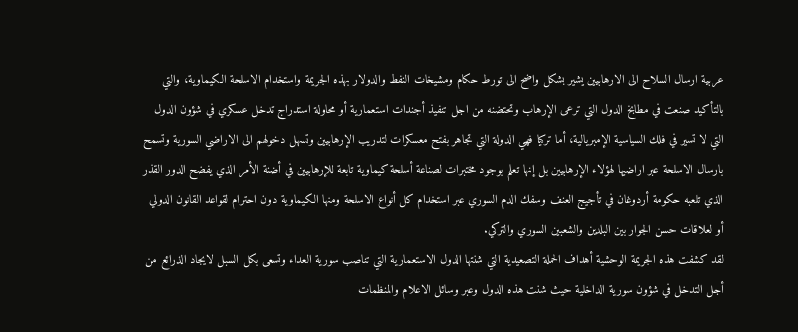عربية ارسال السلاح الى الارهابيين يشير بشكل واضح الى تورط حكام ومشيخات النفط والدولار بهذه الجريمة واستخدام الاسلحة الكيماوية، والتي بالتأكيد صنعت في مطابخ الدول التي ترعى الإرهاب وتحتضنه من اجل تنفيذ أجندات استعمارية أو محاولة استدراج تدخل عسكري في شؤون الدول التي لا تسير في فلك السياسية الإمبريالية، أما تركيا فهي الدولة التي تجاهر بفتح معسكرات لتدريب الإرهابيين وتسهل دخولهم الى الاراضي السورية وتسمح بارسال الاسلحة عبر اراضيها لهؤلاء الإرهابيين بل إنها تعلم بوجود مختبرات لصناعة أسلحة كيماوية تابعة للإرهابيين في أضنة الأمر الذي يفضح الدور القذر الذي تلعبه حكومة أردوغان في تأجيج العنف وسفك الدم السوري عبر استخدام كل أنواع الاسلحة ومنها الكيماوية دون احترام لقواعد القانون الدولي أو لعلاقات حسن الجوار بين البلدين والشعبين السوري والتركي.
لقد كشفت هذه الجريمة الوحشية أهداف الحملة التصعيدية التي شنتها الدول الاستعمارية التي تناصب سورية العداء وتسعى بكل السبل لايجاد الذرائع من أجل التدخل في شؤون سورية الداخلية حيث شنت هذه الدول وعبر وسائل الاعلام والمنظمات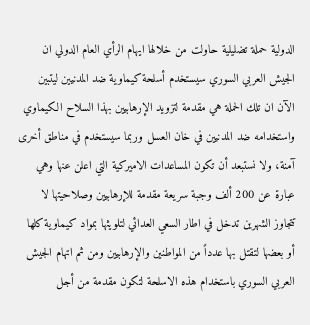الدولية حملة تضليلية حاولت من خلالها ايهام الرأي العام الدولي ان الجيش العربي السوري سيستخدم أسلحة كيماوية ضد المدنيين ليتبين الآن ان تلك الحملة هي مقدمة لتزويد الإرهابيين بهذا السلاح الكيماوي واستخدامه ضد المدنيين في خان العسل وربما سيستخدم في مناطق أخرى آمنة، ولا نستبعد أن تكون المساعدات الاميركية التي اعلن عنها وهي عبارة عن 200 ألف وجبة سريعة مقدمة للإرهابيين وصلاحيتها لا تتجاوز الشهرين تدخل في اطار السعي العدائي لتلويثها بمواد كيماوية كلها أو بعضها لتقتل بها عدداً من المواطنين والإرهابيين ومن ثم اتهام الجيش العربي السوري باستخدام هذه الاسلحة لتكون مقدمة من أجل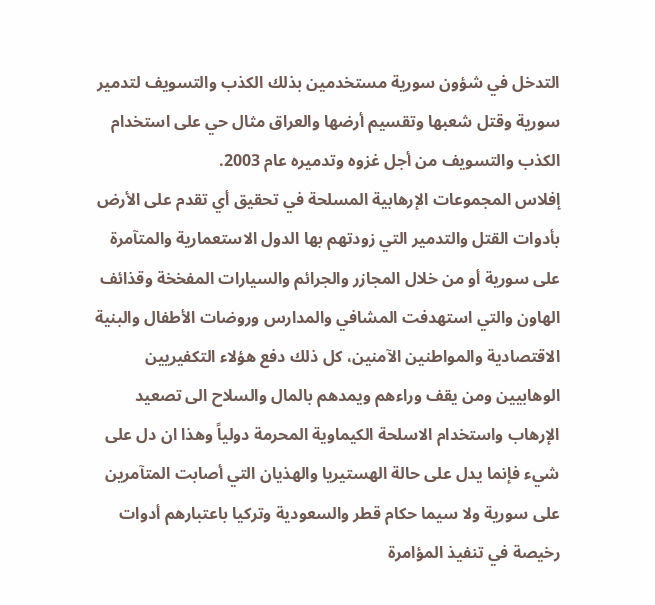التدخل في شؤون سورية مستخدمين بذلك الكذب والتسويف لتدمير سورية وقتل شعبها وتقسيم أرضها والعراق مثال حي على استخدام الكذب والتسويف من أجل غزوه وتدميره عام 2003.
إفلاس المجموعات الإرهابية المسلحة في تحقيق أي تقدم على الأرض بأدوات القتل والتدمير التي زودتهم بها الدول الاستعمارية والمتآمرة على سورية أو من خلال المجازر والجرائم والسيارات المفخخة وقذائف الهاون والتي استهدفت المشافي والمدارس وروضات الأطفال والبنية الاقتصادية والمواطنين الآمنين، كل ذلك دفع هؤلاء التكفيريين الوهابيين ومن يقف وراءهم ويمدهم بالمال والسلاح الى تصعيد الإرهاب واستخدام الاسلحة الكيماوية المحرمة دولياً وهذا ان دل على شيء فإنما يدل على حالة الهستيريا والهذيان التي أصابت المتآمرين على سورية ولا سيما حكام قطر والسعودية وتركيا باعتبارهم أدوات رخيصة في تنفيذ المؤامرة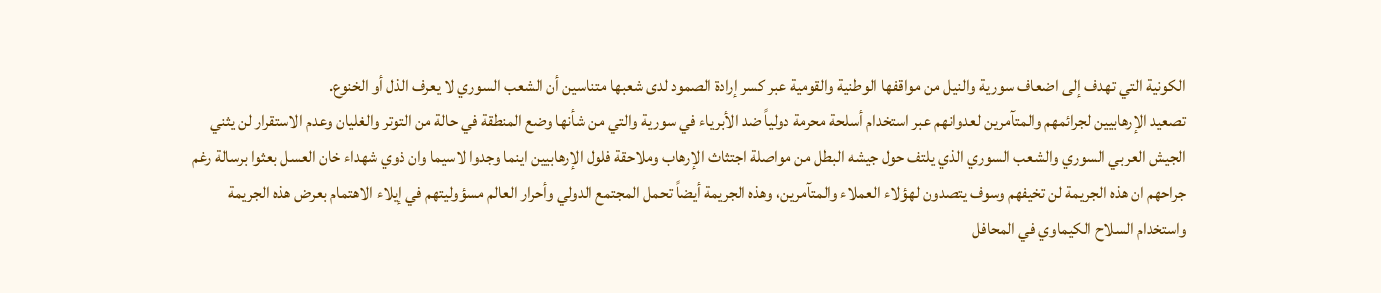الكونية التي تهدف إلى اضعاف سورية والنيل من مواقفها الوطنية والقومية عبر كسر إرادة الصمود لدى شعبها متناسين أن الشعب السوري لا يعرف الذل أو الخنوع.
تصعيد الإرهابيين لجرائمهم والمتآمرين لعدوانهم عبر استخدام أسلحة محرمة دولياً ضد الأبرياء في سورية والتي من شأنها وضع المنطقة في حالة من التوتر والغليان وعدم الاستقرار لن يثني الجيش العربي السوري والشعب السوري الذي يلتف حول جيشه البطل من مواصلة اجتثاث الإرهاب وملاحقة فلول الإرهابيين اينما وجدوا لاسيما وان ذوي شهداء خان العسل بعثوا برسالة رغم جراحهم ان هذه الجريمة لن تخيفهم وسوف يتصدون لهؤلاء العملاء والمتآمرين، وهذه الجريمة أيضاً تحمل المجتمع الدولي وأحرار العالم مسؤوليتهم في إيلاء الاهتمام بعرض هذه الجريمة واستخدام السلاح الكيماوي في المحافل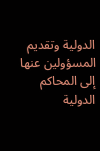الدولية وتقديم المسؤولين عنها إلى المحاكم الدولية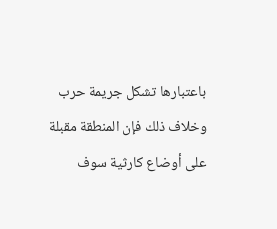باعتبارها تشكل جريمة حرب وخلاف ذلك فإن المنطقة مقبلة على أوضاع كارثية سوف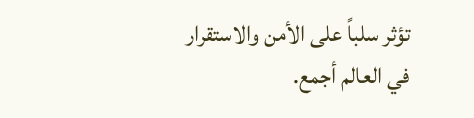تؤثر سلباً على الأمن والاستقرار في العالم أجمع.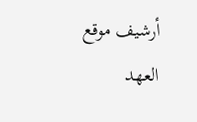أرشيف موقع العهد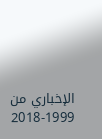الإخباري من 1999-2018